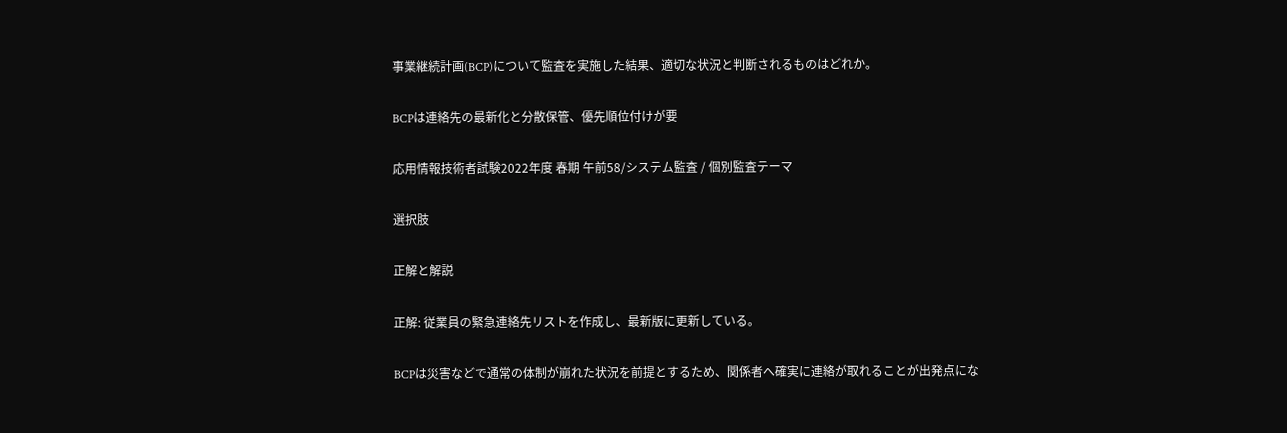事業継続計画(BCP)について監査を実施した結果、適切な状況と判断されるものはどれか。

BCPは連絡先の最新化と分散保管、優先順位付けが要

応用情報技術者試験2022年度 春期 午前58/システム監査 / 個別監査テーマ

選択肢

正解と解説

正解: 従業員の緊急連絡先リストを作成し、最新版に更新している。

BCPは災害などで通常の体制が崩れた状況を前提とするため、関係者へ確実に連絡が取れることが出発点にな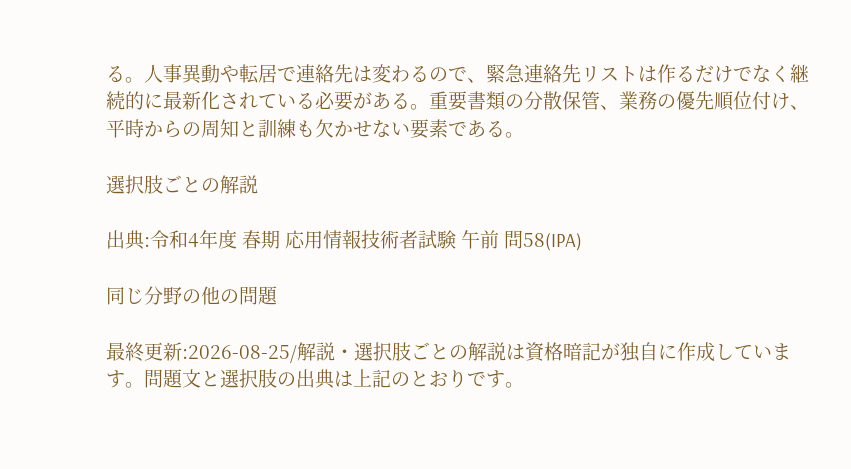る。人事異動や転居で連絡先は変わるので、緊急連絡先リストは作るだけでなく継続的に最新化されている必要がある。重要書類の分散保管、業務の優先順位付け、平時からの周知と訓練も欠かせない要素である。

選択肢ごとの解説

出典:令和4年度 春期 応用情報技術者試験 午前 問58(IPA)

同じ分野の他の問題

最終更新:2026-08-25/解説・選択肢ごとの解説は資格暗記が独自に作成しています。問題文と選択肢の出典は上記のとおりです。